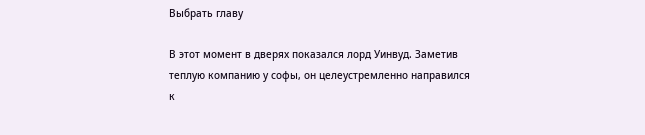Выбрать главу

В этот момент в дверях показался лорд Уинвуд. Заметив теплую компанию у софы, он целеустремленно направился к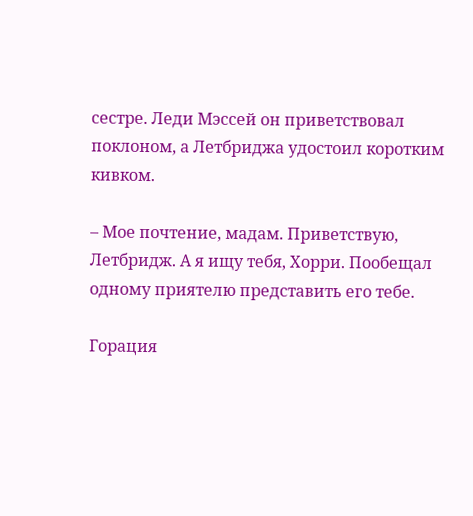сестре. Леди Мэссей он приветствовал поклоном, а Летбриджа удостоил коротким кивком.

– Мое почтение, мадам. Приветствую, Летбридж. А я ищу тебя, Хорри. Пообещал одному приятелю представить его тебе.

Горация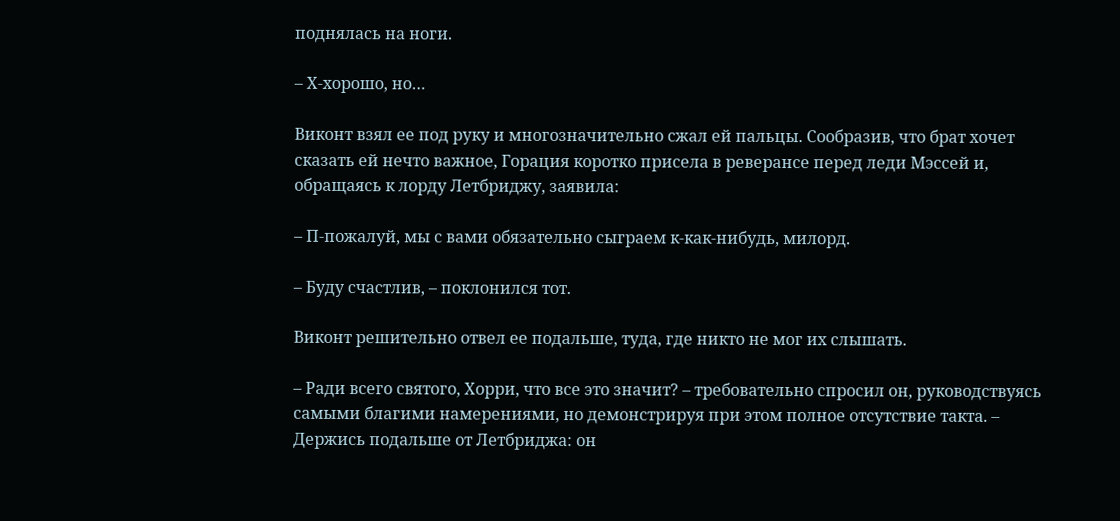поднялась на ноги.

– Х‑хорошо, но…

Виконт взял ее под руку и многозначительно сжал ей пальцы. Сообразив, что брат хочет сказать ей нечто важное, Горация коротко присела в реверансе перед леди Мэссей и, обращаясь к лорду Летбриджу, заявила:

– П‑пожалуй, мы с вами обязательно сыграем к‑как-нибудь, милорд.

– Буду счастлив, – поклонился тот.

Виконт решительно отвел ее подальше, туда, где никто не мог их слышать.

– Ради всего святого, Хорри, что все это значит? – требовательно спросил он, руководствуясь самыми благими намерениями, но демонстрируя при этом полное отсутствие такта. – Держись подальше от Летбриджа: он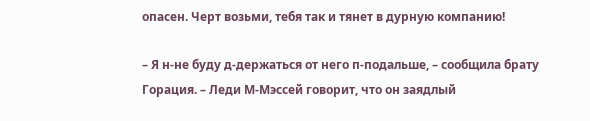опасен. Черт возьми, тебя так и тянет в дурную компанию!

– Я н‑не буду д‑держаться от него п‑подальше, – сообщила брату Горация. – Леди М‑Мэссей говорит, что он заядлый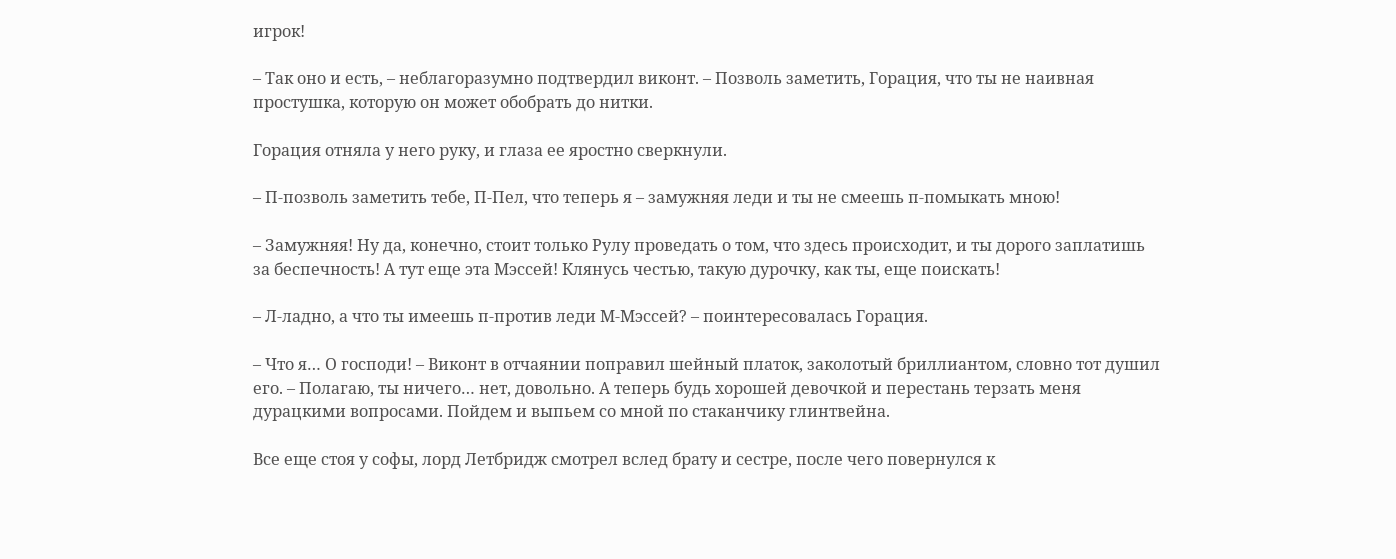игрок!

– Так оно и есть, – неблагоразумно подтвердил виконт. – Позволь заметить, Горация, что ты не наивная простушка, которую он может обобрать до нитки.

Горация отняла у него руку, и глаза ее яростно сверкнули.

– П‑позволь заметить тебе, П‑Пел, что теперь я – замужняя леди и ты не смеешь п‑помыкать мною!

– Замужняя! Ну да, конечно, стоит только Рулу проведать о том, что здесь происходит, и ты дорого заплатишь за беспечность! А тут еще эта Мэссей! Клянусь честью, такую дурочку, как ты, еще поискать!

– Л‑ладно, а что ты имеешь п‑против леди М‑Мэссей? – поинтересовалась Горация.

– Что я… О господи! – Виконт в отчаянии поправил шейный платок, заколотый бриллиантом, словно тот душил его. – Полагаю, ты ничего… нет, довольно. А теперь будь хорошей девочкой и перестань терзать меня дурацкими вопросами. Пойдем и выпьем со мной по стаканчику глинтвейна.

Все еще стоя у софы, лорд Летбридж смотрел вслед брату и сестре, после чего повернулся к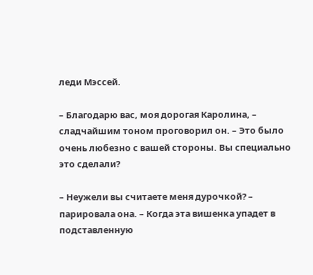леди Мэссей.

– Благодарю вас, моя дорогая Каролина, – сладчайшим тоном проговорил он. – Это было очень любезно с вашей стороны. Вы специально это сделали?

– Неужели вы считаете меня дурочкой? – парировала она. – Когда эта вишенка упадет в подставленную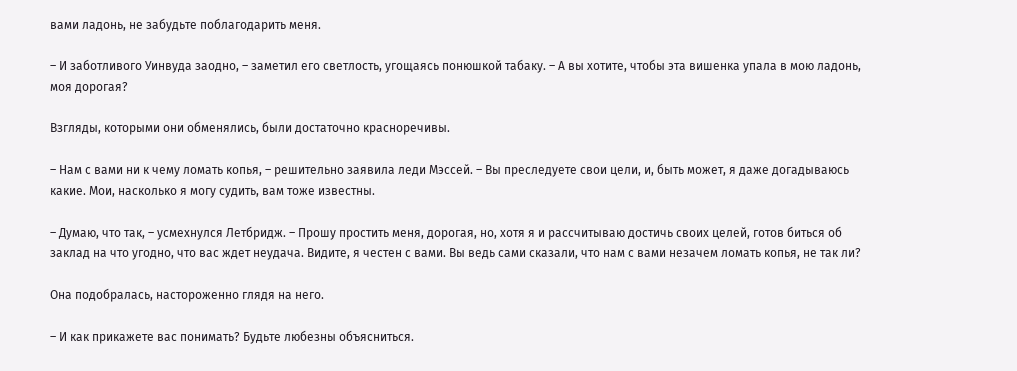вами ладонь, не забудьте поблагодарить меня.

– И заботливого Уинвуда заодно, – заметил его светлость, угощаясь понюшкой табаку. – А вы хотите, чтобы эта вишенка упала в мою ладонь, моя дорогая?

Взгляды, которыми они обменялись, были достаточно красноречивы.

– Нам с вами ни к чему ломать копья, – решительно заявила леди Мэссей. – Вы преследуете свои цели, и, быть может, я даже догадываюсь какие. Мои, насколько я могу судить, вам тоже известны.

– Думаю, что так, – усмехнулся Летбридж. – Прошу простить меня, дорогая, но, хотя я и рассчитываю достичь своих целей, готов биться об заклад на что угодно, что вас ждет неудача. Видите, я честен с вами. Вы ведь сами сказали, что нам с вами незачем ломать копья, не так ли?

Она подобралась, настороженно глядя на него.

– И как прикажете вас понимать? Будьте любезны объясниться.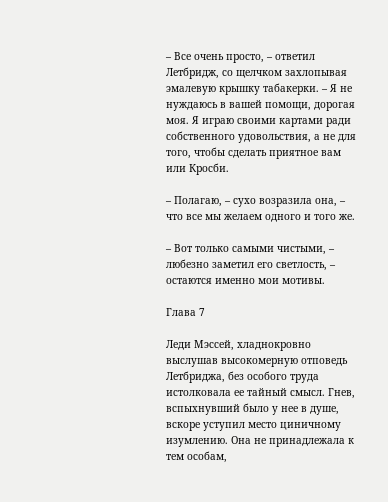– Все очень просто, – ответил Летбридж, со щелчком захлопывая эмалевую крышку табакерки. – Я не нуждаюсь в вашей помощи, дорогая моя. Я играю своими картами ради собственного удовольствия, а не для того, чтобы сделать приятное вам или Кросби.

– Полагаю, – сухо возразила она, – что все мы желаем одного и того же.

– Вот только самыми чистыми, – любезно заметил его светлость, – остаются именно мои мотивы.

Глава 7

Леди Мэссей, хладнокровно выслушав высокомерную отповедь Летбриджа, без особого труда истолковала ее тайный смысл. Гнев, вспыхнувший было у нее в душе, вскоре уступил место циничному изумлению. Она не принадлежала к тем особам,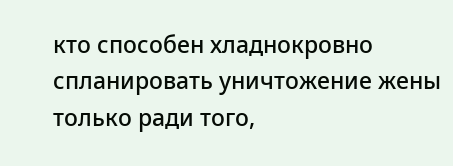кто способен хладнокровно спланировать уничтожение жены только ради того,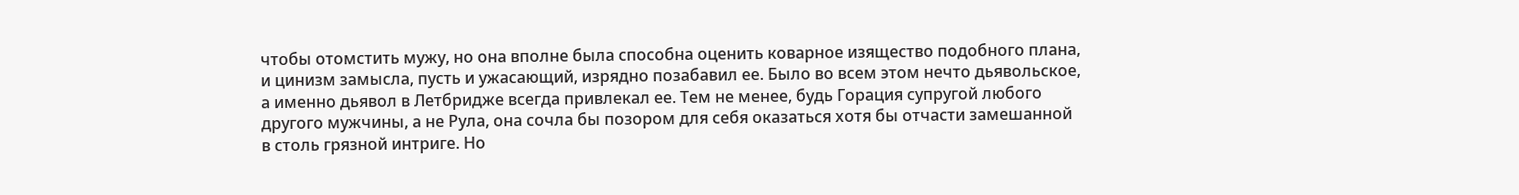чтобы отомстить мужу, но она вполне была способна оценить коварное изящество подобного плана, и цинизм замысла, пусть и ужасающий, изрядно позабавил ее. Было во всем этом нечто дьявольское, а именно дьявол в Летбридже всегда привлекал ее. Тем не менее, будь Горация супругой любого другого мужчины, а не Рула, она сочла бы позором для себя оказаться хотя бы отчасти замешанной в столь грязной интриге. Но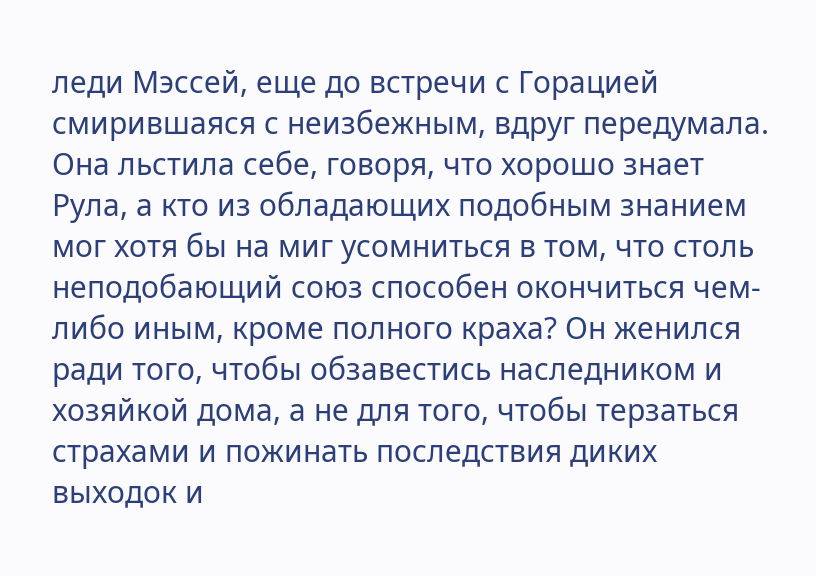леди Мэссей, еще до встречи с Горацией смирившаяся с неизбежным, вдруг передумала. Она льстила себе, говоря, что хорошо знает Рула, а кто из обладающих подобным знанием мог хотя бы на миг усомниться в том, что столь неподобающий союз способен окончиться чем-либо иным, кроме полного краха? Он женился ради того, чтобы обзавестись наследником и хозяйкой дома, а не для того, чтобы терзаться страхами и пожинать последствия диких выходок и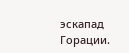эскапад Горации.